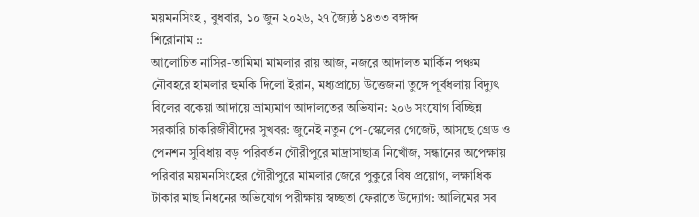ময়মনসিংহ , বুধবার, ১০ জুন ২০২৬, ২৭ জ্যৈষ্ঠ ১৪৩৩ বঙ্গাব্দ
শিরোনাম ::
আলোচিত নাসির-তামিমা মামলার রায় আজ, নজরে আদালত মার্কিন পঞ্চম নৌবহরে হামলার হুমকি দিলো ইরান, মধ্যপ্রাচ্যে উত্তেজনা তুঙ্গে পূর্বধলায় বিদ্যুৎ বিলের বকেয়া আদায়ে ভ্রাম্যমাণ আদালতের অভিযান: ২০৬ সংযোগ বিচ্ছিন্ন সরকারি চাকরিজীবীদের সুখবর: জুনেই নতুন পে-স্কেলের গেজেট, আসছে গ্রেড ও পেনশন সুবিধায় বড় পরিবর্তন গৌরীপুরে মাদ্রাসাছাত্র নিখোঁজ, সন্ধানের অপেক্ষায় পরিবার ময়মনসিংহের গৌরীপুরে মামলার জেরে পুকুরে বিষ প্রয়োগ, লক্ষাধিক টাকার মাছ নিধনের অভিযোগ পরীক্ষায় স্বচ্ছতা ফেরাতে উদ্যোগ: আলিমের সব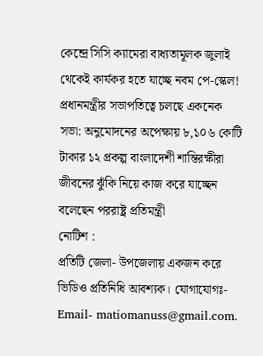কেন্দ্রে সিসি ক্যামেরা বাধ্যতামূলক জুলাই থেকেই কার্যকর হতে যাচ্ছে নবম পে-স্কেল! প্রধানমন্ত্রীর সভাপতিত্বে চলছে একনেক সভা: অনুমোদনের অপেক্ষায় ৮,১০৬ কোটি টাকার ১২ প্রকল্প বাংলাদেশী শান্তিরক্ষীরা জীবনের ঝুঁকি নিয়ে কাজ করে যাচ্ছেন বলেছেন পররাষ্ট্র প্রতিমন্ত্রী
নোটিশ :
প্রতিটি জেলা- উপজেলায় একজন করে ভিডিও প্রতিনিধি আবশ্যক। যোগাযোগঃ- Email- matiomanuss@gmail.com.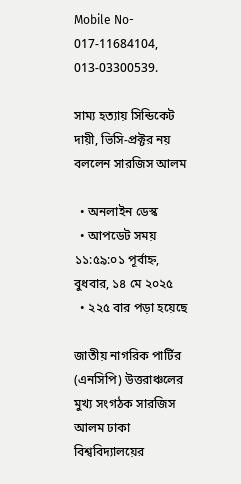Mobile No- 017-11684104, 013-03300539.

সাম্য হত্যায় সিন্ডিকেট দায়ী, ভিসি-প্রক্টর নয় বললেন সারজিস আলম

  • অনলাইন ডেস্ক
  • আপডেট সময় ১১:৫৯:০১ পূর্বাহ্ন, বুধবার, ১৪ মে ২০২৫
  • ২২৫ বার পড়া হয়েছে

জাতীয় নাগরিক পার্টির (এনসিপি) উত্তরাঞ্চলের মুখ্য সংগঠক সারজিস আলম ঢাকা বিশ্ববিদ্যালয়ের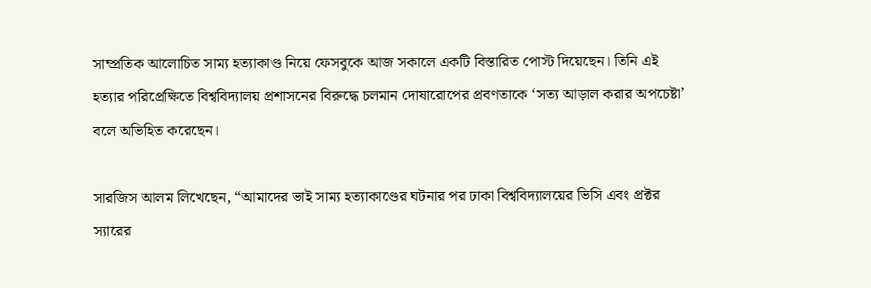সাম্প্রতিক আলোচিত সাম্য হত্যাকাণ্ড নিয়ে ফেসবুকে আজ সকালে একটি বিস্তারিত পোস্ট দিয়েছেন। তিনি এই হত্যার পরিপ্রেক্ষিতে বিশ্ববিদ্যালয় প্রশাসনের বিরুদ্ধে চলমান দোষারোপের প্রবণতাকে ‘সত্য আড়াল করার অপচেষ্টা’ বলে অভিহিত করেছেন।

সারজিস আলম লিখেছেন, “আমাদের ভাই সাম্য হত্যাকাণ্ডের ঘটনার পর ঢাকা বিশ্ববিদ্যালয়ের ভিসি এবং প্রক্টর স্যারের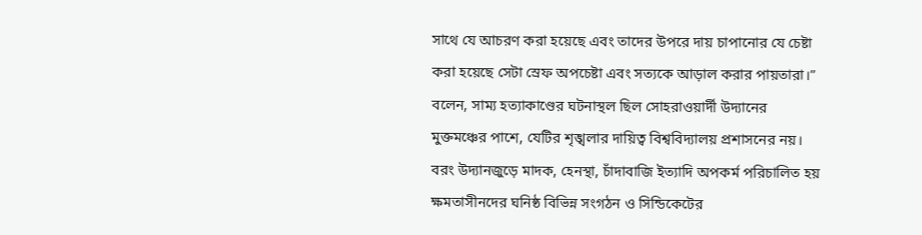সাথে যে আচরণ করা হয়েছে এবং তাদের উপরে দায় চাপানোর যে চেষ্টা করা হয়েছে সেটা স্রেফ অপচেষ্টা এবং সত্যকে আড়াল করার পায়তারা।”
বলেন, সাম্য হত্যাকাণ্ডের ঘটনাস্থল ছিল সোহরাওয়ার্দী উদ্যানের মুক্তমঞ্চের পাশে, যেটির শৃঙ্খলার দায়িত্ব বিশ্ববিদ্যালয় প্রশাসনের নয়। বরং উদ্যানজুড়ে মাদক, হেনস্থা, চাঁদাবাজি ইত্যাদি অপকর্ম পরিচালিত হয় ক্ষমতাসীনদের ঘনিষ্ঠ বিভিন্ন সংগঠন ও সিন্ডিকেটের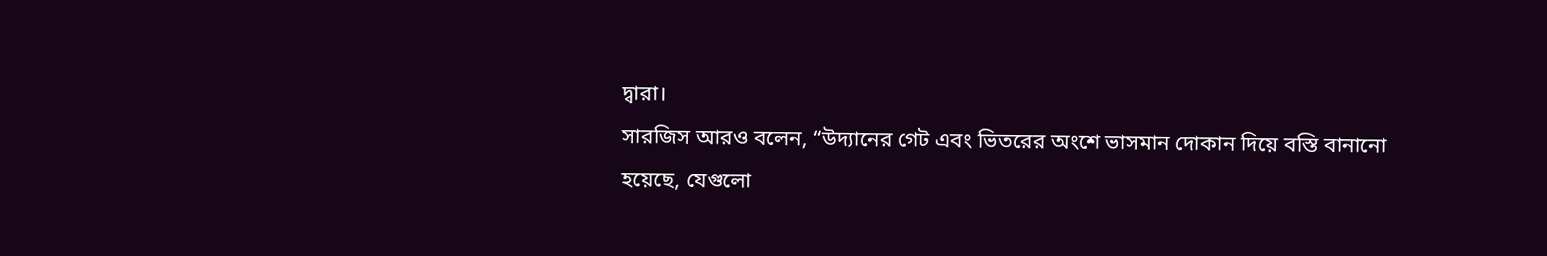দ্বারা।
সারজিস আরও বলেন, “উদ্যানের গেট এবং ভিতরের অংশে ভাসমান দোকান দিয়ে বস্তি বানানো হয়েছে, যেগুলো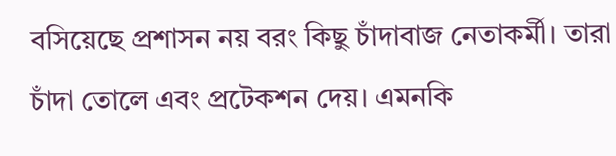বসিয়েছে প্রশাসন নয় বরং কিছু চাঁদাবাজ নেতাকর্মী। তারা চাঁদা তোলে এবং প্রটেকশন দেয়। এমনকি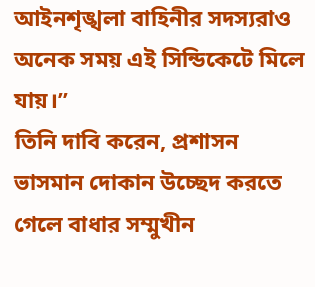আইনশৃঙ্খলা বাহিনীর সদস্যরাও অনেক সময় এই সিন্ডিকেটে মিলে যায়।”
তিনি দাবি করেন, প্রশাসন ভাসমান দোকান উচ্ছেদ করতে গেলে বাধার সম্মুখীন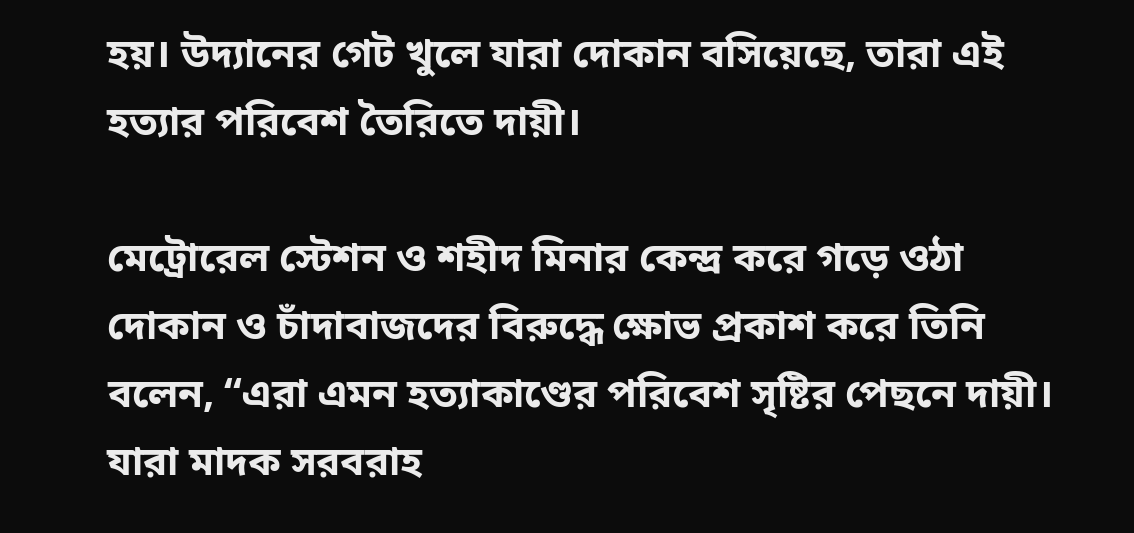হয়। উদ্যানের গেট খুলে যারা দোকান বসিয়েছে, তারা এই হত্যার পরিবেশ তৈরিতে দায়ী।

মেট্রোরেল স্টেশন ও শহীদ মিনার কেন্দ্র করে গড়ে ওঠা দোকান ও চাঁদাবাজদের বিরুদ্ধে ক্ষোভ প্রকাশ করে তিনি বলেন, “এরা এমন হত্যাকাণ্ডের পরিবেশ সৃষ্টির পেছনে দায়ী। যারা মাদক সরবরাহ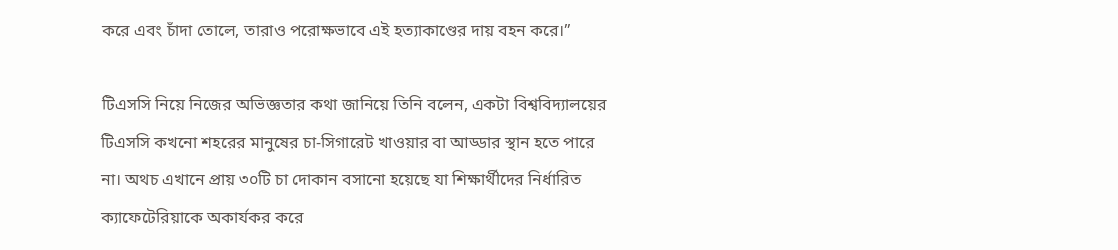করে এবং চাঁদা তোলে, তারাও পরোক্ষভাবে এই হত্যাকাণ্ডের দায় বহন করে।”

টিএসসি নিয়ে নিজের অভিজ্ঞতার কথা জানিয়ে তিনি বলেন, একটা বিশ্ববিদ্যালয়ের টিএসসি কখনো শহরের মানুষের চা-সিগারেট খাওয়ার বা আড্ডার স্থান হতে পারে না। অথচ এখানে প্রায় ৩০টি চা দোকান বসানো হয়েছে যা শিক্ষার্থীদের নির্ধারিত ক্যাফেটেরিয়াকে অকার্যকর করে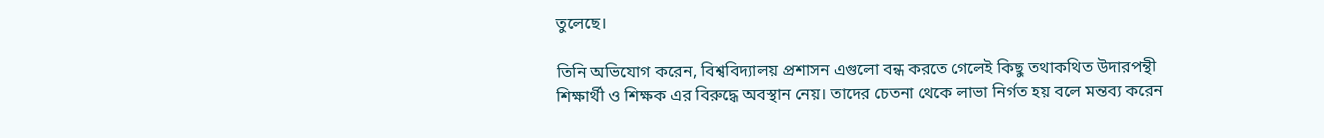তুলেছে।

তিনি অভিযোগ করেন, বিশ্ববিদ্যালয় প্রশাসন এগুলো বন্ধ করতে গেলেই কিছু তথাকথিত উদারপন্থী শিক্ষার্থী ও শিক্ষক এর বিরুদ্ধে অবস্থান নেয়। তাদের চেতনা থেকে লাভা নির্গত হয় বলে মন্তব্য করেন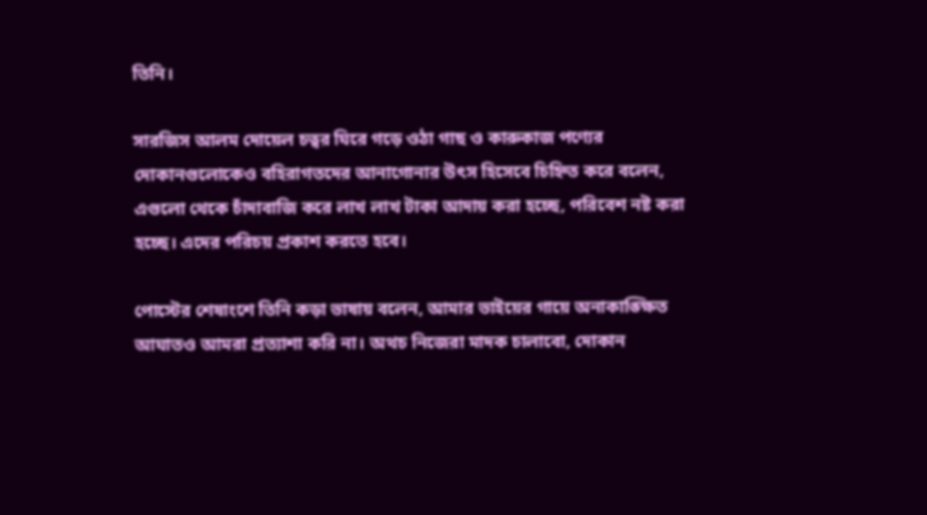তিনি।

সারজিস আলম দোয়েল চত্বর ঘিরে গড়ে ওঠা গাছ ও কারুকাজ পণ্যের দোকানগুলোকেও বহিরাগতদের আনাগোনার উৎস হিসেবে চিহ্নিত করে বলেন, এগুলো থেকে চাঁদাবাজি করে লাখ লাখ টাকা আদায় করা হচ্ছে, পরিবেশ নষ্ট করা হচ্ছে। এদের পরিচয় প্রকাশ করতে হবে।

পোস্টের শেষাংশে তিনি কড়া ভাষায় বলেন, আমার ভাইয়ের গায়ে অনাকাঙ্ক্ষিত আঘাতও আমরা প্রত্যাশা করি না। অথচ নিজেরা মাদক চালাবো, দোকান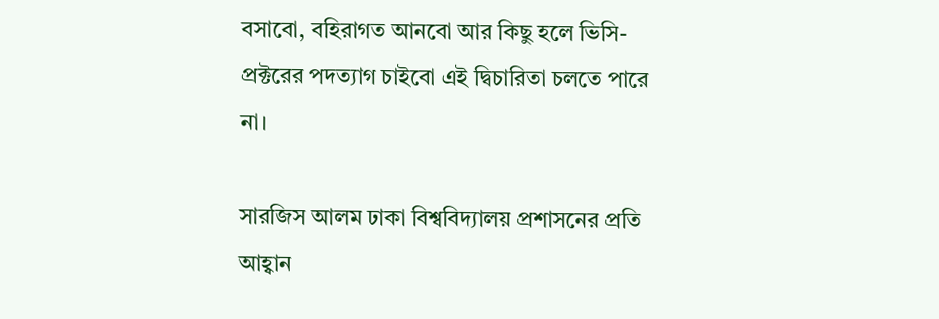বসাবো, বহিরাগত আনবো আর কিছু হলে ভিসি-প্রক্টরের পদত্যাগ চাইবো এই দ্বিচারিতা চলতে পারে না।

সারজিস আলম ঢাকা বিশ্ববিদ্যালয় প্রশাসনের প্রতি আহ্বান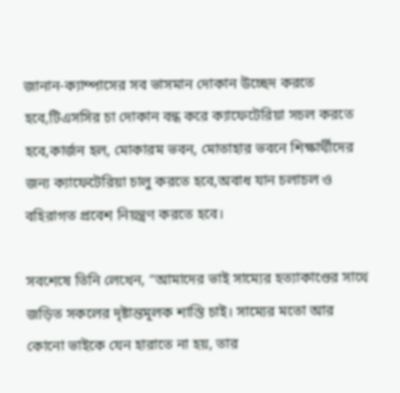জানান-ক্যাম্পাসের সব ভাসমান দোকান উচ্ছেদ করতে হবে,টিএসসির চা দোকান বন্ধ করে ক্যাফেটেরিয়া সচল করতে হবে,কার্জন হল, মোকারম ভবন, মোতাহার ভবনে শিক্ষার্থীদের জন্য ক্যাফেটেরিয়া চালু করতে হবে,অবাধ যান চলাচল ও বহিরাগত প্রবেশ নিয়ন্ত্রণ করতে হবে।

সবশেষে তিনি লেখেন, “আমাদের ভাই সাম্যের হত্যাকাণ্ডের সাথে জড়িত সকলের দৃষ্টান্তমূলক শাস্তি চাই। সাম্যের মতো আর কোনো ভাইকে যেন হারাতে না হয়, তার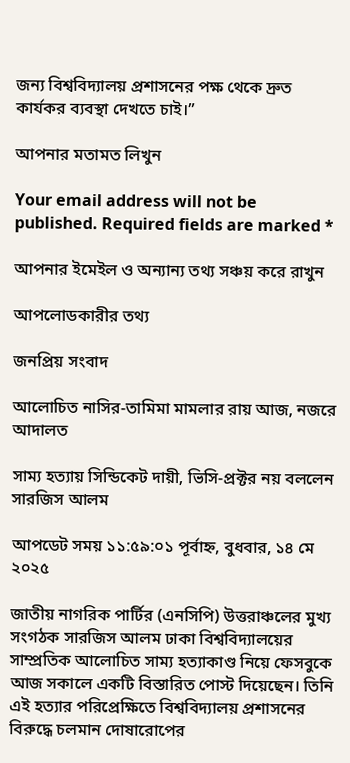জন্য বিশ্ববিদ্যালয় প্রশাসনের পক্ষ থেকে দ্রুত কার্যকর ব্যবস্থা দেখতে চাই।”

আপনার মতামত লিখুন

Your email address will not be published. Required fields are marked *

আপনার ইমেইল ও অন্যান্য তথ্য সঞ্চয় করে রাখুন

আপলোডকারীর তথ্য

জনপ্রিয় সংবাদ

আলোচিত নাসির-তামিমা মামলার রায় আজ, নজরে আদালত

সাম্য হত্যায় সিন্ডিকেট দায়ী, ভিসি-প্রক্টর নয় বললেন সারজিস আলম

আপডেট সময় ১১:৫৯:০১ পূর্বাহ্ন, বুধবার, ১৪ মে ২০২৫

জাতীয় নাগরিক পার্টির (এনসিপি) উত্তরাঞ্চলের মুখ্য সংগঠক সারজিস আলম ঢাকা বিশ্ববিদ্যালয়ের সাম্প্রতিক আলোচিত সাম্য হত্যাকাণ্ড নিয়ে ফেসবুকে আজ সকালে একটি বিস্তারিত পোস্ট দিয়েছেন। তিনি এই হত্যার পরিপ্রেক্ষিতে বিশ্ববিদ্যালয় প্রশাসনের বিরুদ্ধে চলমান দোষারোপের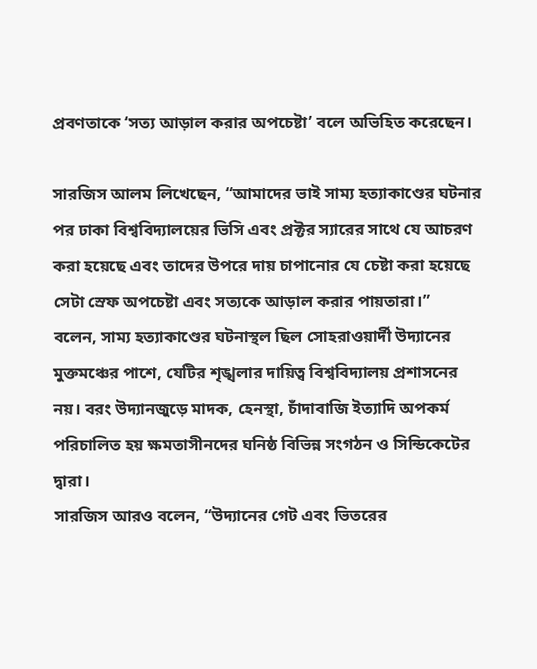প্রবণতাকে ‘সত্য আড়াল করার অপচেষ্টা’ বলে অভিহিত করেছেন।

সারজিস আলম লিখেছেন, “আমাদের ভাই সাম্য হত্যাকাণ্ডের ঘটনার পর ঢাকা বিশ্ববিদ্যালয়ের ভিসি এবং প্রক্টর স্যারের সাথে যে আচরণ করা হয়েছে এবং তাদের উপরে দায় চাপানোর যে চেষ্টা করা হয়েছে সেটা স্রেফ অপচেষ্টা এবং সত্যকে আড়াল করার পায়তারা।”
বলেন, সাম্য হত্যাকাণ্ডের ঘটনাস্থল ছিল সোহরাওয়ার্দী উদ্যানের মুক্তমঞ্চের পাশে, যেটির শৃঙ্খলার দায়িত্ব বিশ্ববিদ্যালয় প্রশাসনের নয়। বরং উদ্যানজুড়ে মাদক, হেনস্থা, চাঁদাবাজি ইত্যাদি অপকর্ম পরিচালিত হয় ক্ষমতাসীনদের ঘনিষ্ঠ বিভিন্ন সংগঠন ও সিন্ডিকেটের দ্বারা।
সারজিস আরও বলেন, “উদ্যানের গেট এবং ভিতরের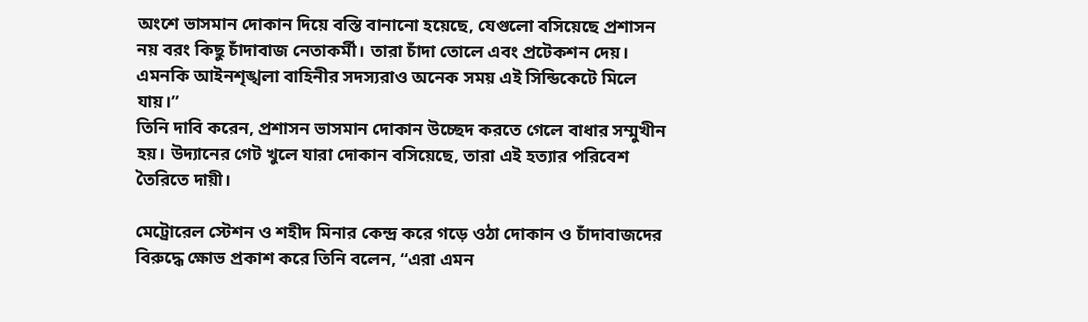অংশে ভাসমান দোকান দিয়ে বস্তি বানানো হয়েছে, যেগুলো বসিয়েছে প্রশাসন নয় বরং কিছু চাঁদাবাজ নেতাকর্মী। তারা চাঁদা তোলে এবং প্রটেকশন দেয়। এমনকি আইনশৃঙ্খলা বাহিনীর সদস্যরাও অনেক সময় এই সিন্ডিকেটে মিলে যায়।”
তিনি দাবি করেন, প্রশাসন ভাসমান দোকান উচ্ছেদ করতে গেলে বাধার সম্মুখীন হয়। উদ্যানের গেট খুলে যারা দোকান বসিয়েছে, তারা এই হত্যার পরিবেশ তৈরিতে দায়ী।

মেট্রোরেল স্টেশন ও শহীদ মিনার কেন্দ্র করে গড়ে ওঠা দোকান ও চাঁদাবাজদের বিরুদ্ধে ক্ষোভ প্রকাশ করে তিনি বলেন, “এরা এমন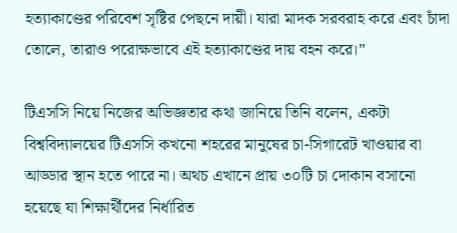হত্যাকাণ্ডের পরিবেশ সৃষ্টির পেছনে দায়ী। যারা মাদক সরবরাহ করে এবং চাঁদা তোলে, তারাও পরোক্ষভাবে এই হত্যাকাণ্ডের দায় বহন করে।”

টিএসসি নিয়ে নিজের অভিজ্ঞতার কথা জানিয়ে তিনি বলেন, একটা বিশ্ববিদ্যালয়ের টিএসসি কখনো শহরের মানুষের চা-সিগারেট খাওয়ার বা আড্ডার স্থান হতে পারে না। অথচ এখানে প্রায় ৩০টি চা দোকান বসানো হয়েছে যা শিক্ষার্থীদের নির্ধারিত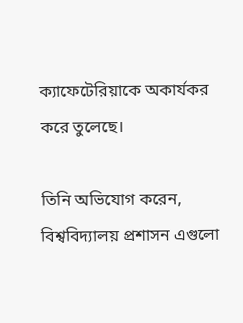ক্যাফেটেরিয়াকে অকার্যকর করে তুলেছে।

তিনি অভিযোগ করেন, বিশ্ববিদ্যালয় প্রশাসন এগুলো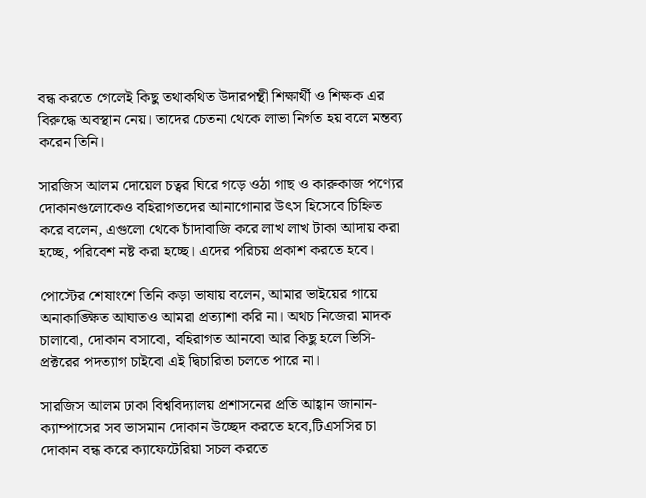বন্ধ করতে গেলেই কিছু তথাকথিত উদারপন্থী শিক্ষার্থী ও শিক্ষক এর বিরুদ্ধে অবস্থান নেয়। তাদের চেতনা থেকে লাভা নির্গত হয় বলে মন্তব্য করেন তিনি।

সারজিস আলম দোয়েল চত্বর ঘিরে গড়ে ওঠা গাছ ও কারুকাজ পণ্যের দোকানগুলোকেও বহিরাগতদের আনাগোনার উৎস হিসেবে চিহ্নিত করে বলেন, এগুলো থেকে চাঁদাবাজি করে লাখ লাখ টাকা আদায় করা হচ্ছে, পরিবেশ নষ্ট করা হচ্ছে। এদের পরিচয় প্রকাশ করতে হবে।

পোস্টের শেষাংশে তিনি কড়া ভাষায় বলেন, আমার ভাইয়ের গায়ে অনাকাঙ্ক্ষিত আঘাতও আমরা প্রত্যাশা করি না। অথচ নিজেরা মাদক চালাবো, দোকান বসাবো, বহিরাগত আনবো আর কিছু হলে ভিসি-প্রক্টরের পদত্যাগ চাইবো এই দ্বিচারিতা চলতে পারে না।

সারজিস আলম ঢাকা বিশ্ববিদ্যালয় প্রশাসনের প্রতি আহ্বান জানান-ক্যাম্পাসের সব ভাসমান দোকান উচ্ছেদ করতে হবে,টিএসসির চা দোকান বন্ধ করে ক্যাফেটেরিয়া সচল করতে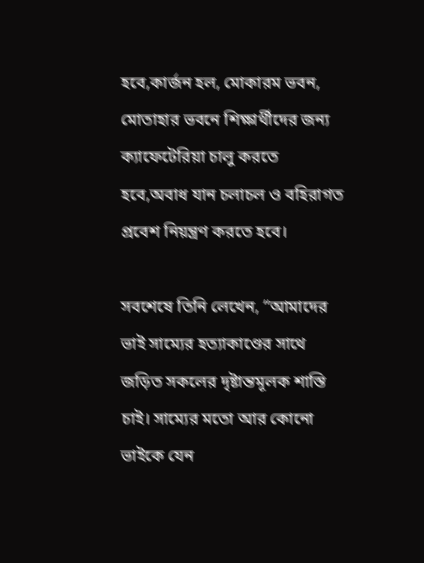হবে,কার্জন হল, মোকারম ভবন, মোতাহার ভবনে শিক্ষার্থীদের জন্য ক্যাফেটেরিয়া চালু করতে হবে,অবাধ যান চলাচল ও বহিরাগত প্রবেশ নিয়ন্ত্রণ করতে হবে।

সবশেষে তিনি লেখেন, “আমাদের ভাই সাম্যের হত্যাকাণ্ডের সাথে জড়িত সকলের দৃষ্টান্তমূলক শাস্তি চাই। সাম্যের মতো আর কোনো ভাইকে যেন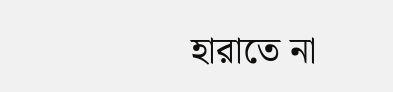হারাতে না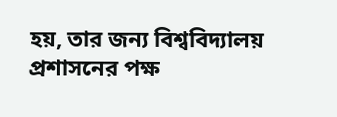হয়, তার জন্য বিশ্ববিদ্যালয় প্রশাসনের পক্ষ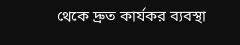থেকে দ্রুত কার্যকর ব্যবস্থা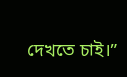দেখতে চাই।”